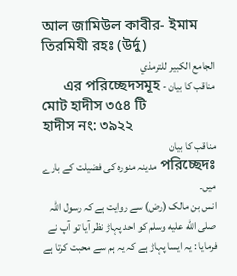আল জামিউল কাবীর- ইমাম তিরমিযী রহঃ (উর্দু)
الجامع الكبير للترمذي
مناقب کا بیان - এর পরিচ্ছেদসমূহ
মোট হাদীস ৩৫৪ টি
হাদীস নং: ৩৯২২
مناقب کا بیان
পরিচ্ছেদঃ مدینہ منورہ کی فضیلت کے بارے میں۔
انس بن مالک (رض) سے روایت ہے کہ رسول اللہ صلى الله عليه وسلم کو احد پہاڑ نظر آیا تو آپ نے فرمایا : یہ ایسا پہاڑ ہے کہ یہ ہم سے محبت کرتا ہے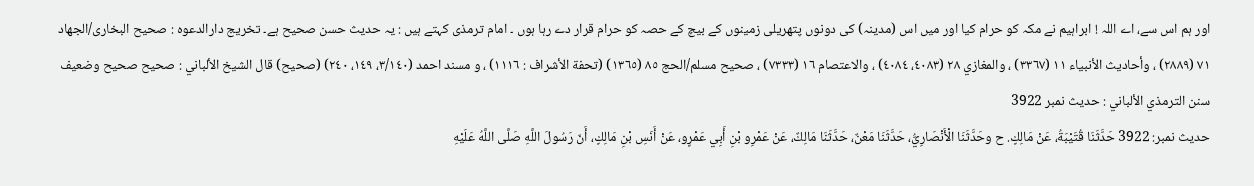اور ہم اس سے، اے اللہ ! ابراہیم نے مکہ کو حرام کیا اور میں اس (مدینہ) کی دونوں پتھریلی زمینوں کے بیچ کے حصہ کو حرام قرار دے رہا ہوں ۔ امام ترمذی کہتے ہیں : یہ حدیث حسن صحیح ہے۔ تخریج دارالدعوہ : صحیح البخاری/الجھاد ٧١ (٢٨٨٩) ، وأحادیث الأنبیاء ١١ (٣٣٦٧) ، والمغازي ٢٨ (٤٠٨٣، ٤٠٨٤) ، والاعتصام ١٦ (٧٣٣٣) ، صحیح مسلم/الحج ٨٥ (١٣٦٥) (تحفة الأشراف : ١١١٦) ، و مسند احمد (٣/١٤٠، ١٤٩، ٢٤٠) (صحیح) قال الشيخ الألباني : صحيح صحيح وضعيف سنن الترمذي الألباني : حديث نمبر 3922
حدیث نمبر: 3922 حَدَّثَنَا قُتَيْبَةُ، عَنْ مَالِكٍ. ح وحَدَّثَنَا الْأَنْصَارِيُّ، حَدَّثَنَا مَعْنٌ، حَدَّثَنَا مَالِكٌ، عَنْ عَمْرِو بْنِ أَبِي عَمْرٍو، عَنْ أَنَسِ بْنِ مَالِكٍ، أَنّ رَسُولَ اللَّهِ صَلَّى اللَّهُ عَلَيْهِ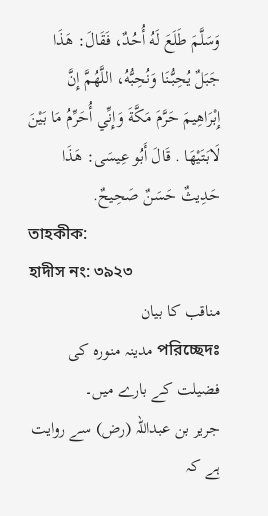وَسَلَّمَ طَلَعَ لَهُ أُحُدٌ، فَقَالَ: هَذَا جَبَلٌ يُحِبُّنَا وَنُحِبُّهُ، اللَّهُمَّ إِنَّ إِبْرَاهِيمَ حَرَّمَ مَكَّةَ وَإِنِّي أُحَرِّمُ مَا بَيْنَ لَابَتَيْهَا . قَالَ أَبُو عِيسَى: هَذَا حَدِيثٌ حَسَنٌ صَحِيحٌ.
তাহকীক:
হাদীস নং: ৩৯২৩
مناقب کا بیان
পরিচ্ছেদঃ مدینہ منورہ کی فضیلت کے بارے میں۔
جریر بن عبداللہ (رض) سے روایت ہے کہ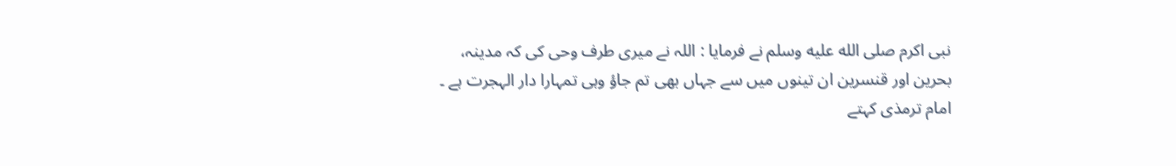نبی اکرم صلى الله عليه وسلم نے فرمایا : اللہ نے میری طرف وحی کی کہ مدینہ، بحرین اور قنسرین ان تینوں میں سے جہاں بھی تم جاؤ وہی تمہارا دار الہجرت ہے ۔ امام ترمذی کہتے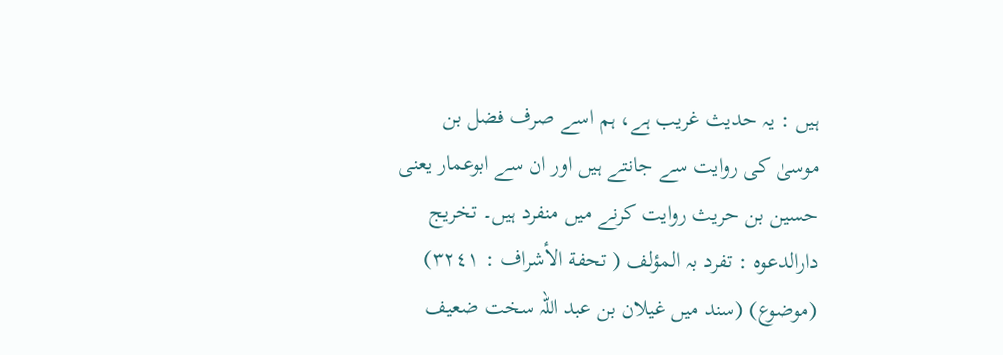ہیں : یہ حدیث غریب ہے، ہم اسے صرف فضل بن موسیٰ کی روایت سے جانتے ہیں اور ان سے ابوعمار یعنی حسین بن حریث روایت کرنے میں منفرد ہیں۔ تخریج دارالدعوہ : تفرد بہ المؤلف ( تحفة الأشراف : ٣٢٤١) (موضوع) (سند میں غیلان بن عبد اللہ سخت ضعیف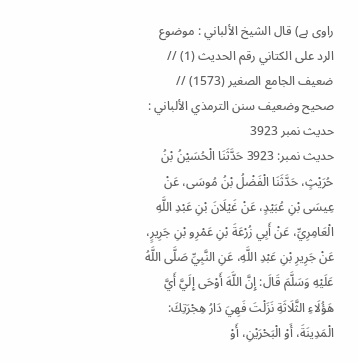راوی ہے) قال الشيخ الألباني : موضوع الرد علی الکتاني رقم الحديث (1) // ضعيف الجامع الصغير (1573) // صحيح وضعيف سنن الترمذي الألباني : حديث نمبر 3923
حدیث نمبر: 3923 حَدَّثَنَا الْحُسَيْنُ بْنُ حُرَيْثٍ، حَدَّثَنَا الْفَضْلُ بْنُ مُوسَى، عَنْ عِيسَى بْنِ عُبَيْدٍ، عَنْ غَيْلَانَ بْنِ عَبْدِ اللَّهِ الْعَامِرِيِّ، عَنْ أَبِي زُرْعَةَ بْنِ عَمْرِو بْنِ جَرِيرٍ، عَنْ جَرِيرِ بْنِ عَبْدِ اللَّهِ، عَنِ النَّبِيِّ صَلَّى اللَّهُ عَلَيْهِ وَسَلَّمَ قَالَ: إِنَّ اللَّهَ أَوْحَى إِلَيَّ أَيَّ هَؤُلَاءِ الثَّلَاثَةِ نَزَلْتَ فَهِيَ دَارُ هِجْرَتِكَ: الْمَدِينَةَ، أَوْ الْبَحْرَيْنِ، أَوْ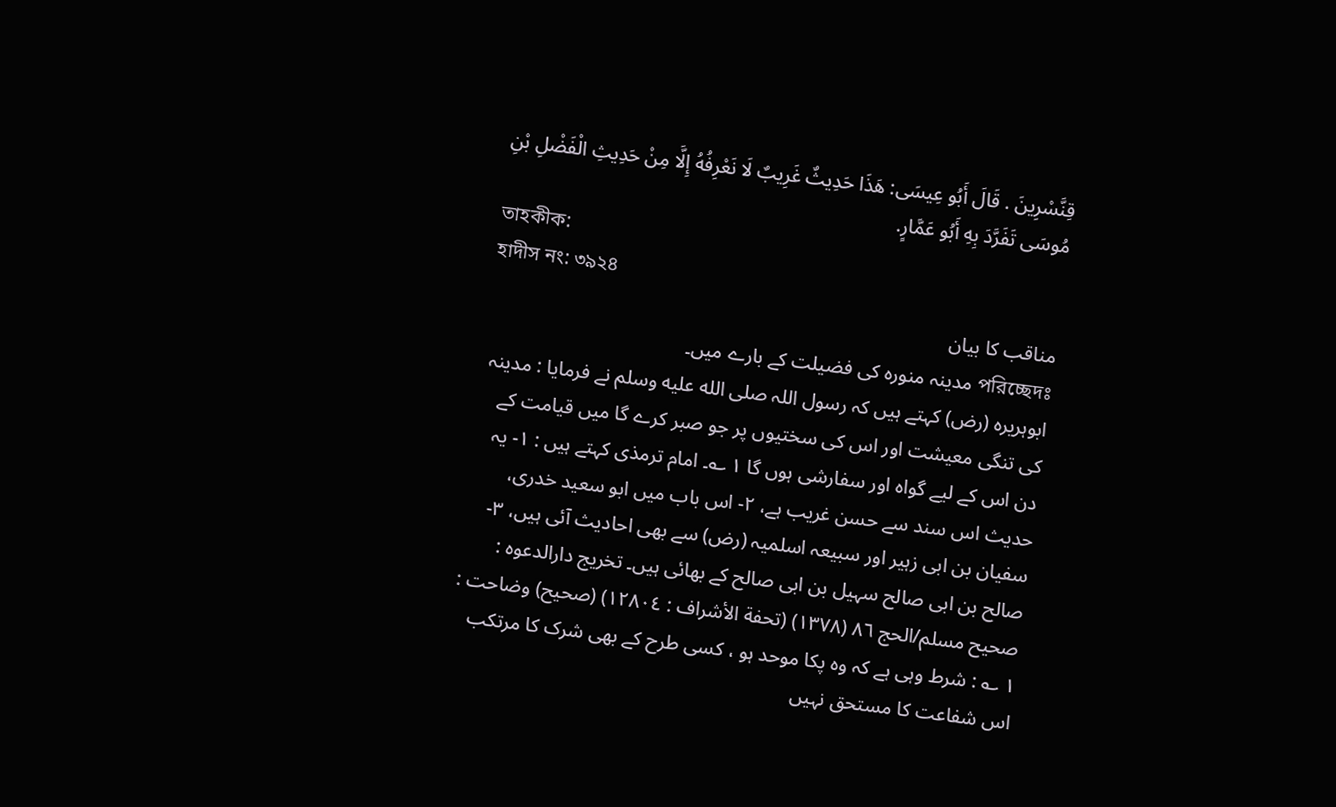قِنَّسْرِينَ . قَالَ أَبُو عِيسَى: هَذَا حَدِيثٌ غَرِيبٌ لَا نَعْرِفُهُ إِلَّا مِنْ حَدِيثِ الْفَضْلِ بْنِ مُوسَى تَفَرَّدَ بِهِ أَبُو عَمَّارٍ.
তাহকীক:
হাদীস নং: ৩৯২৪
مناقب کا بیان
পরিচ্ছেদঃ مدینہ منورہ کی فضیلت کے بارے میں۔
ابوہریرہ (رض) کہتے ہیں کہ رسول اللہ صلى الله عليه وسلم نے فرمایا : مدینہ کی تنگی معیشت اور اس کی سختیوں پر جو صبر کرے گا میں قیامت کے دن اس کے لیے گواہ اور سفارشی ہوں گا ١ ؎۔ امام ترمذی کہتے ہیں : ١- یہ حدیث اس سند سے حسن غریب ہے، ٢- اس باب میں ابو سعید خدری، سفیان بن ابی زہیر اور سبیعہ اسلمیہ (رض) سے بھی احادیث آئی ہیں، ٣- صالح بن ابی صالح سہیل بن ابی صالح کے بھائی ہیں۔ تخریج دارالدعوہ : صحیح مسلم/الحج ٨٦ (١٣٧٨) (تحفة الأشراف : ١٢٨٠٤) (صحیح) وضاحت : ١ ؎ : شرط وہی ہے کہ وہ پکا موحد ہو ، کسی طرح کے بھی شرک کا مرتکب اس شفاعت کا مستحق نہیں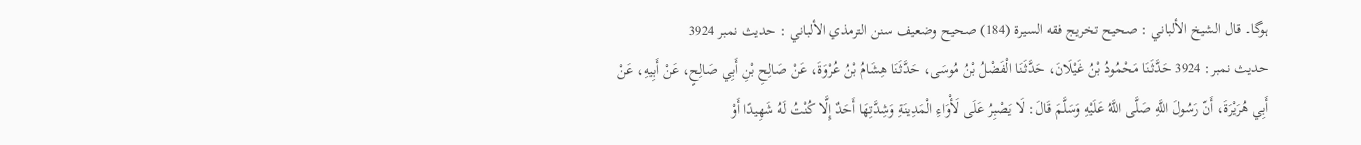ہوگا۔ قال الشيخ الألباني : صحيح تخريج فقه السيرة (184) صحيح وضعيف سنن الترمذي الألباني : حديث نمبر 3924
حدیث نمبر: 3924 حَدَّثَنَا مَحْمُودُ بْنُ غَيْلَانَ، حَدَّثَنَا الْفَضْلُ بْنُ مُوسَى، حَدَّثَنَا هِشَامُ بْنُ عُرْوَةَ، عَنْ صَالِحِ بْنِ أَبِي صَالِحٍ، عَنْ أَبِيهِ، عَنْ أَبِي هُرَيْرَةَ، أَنّ رَسُولَ اللَّهِ صَلَّى اللَّهُ عَلَيْهِ وَسَلَّمَ قَالَ: لَا يَصْبِرُ عَلَى لَأْوَاءِ الْمَدِينَةِ وَشِدَّتِهَا أَحَدٌ إِلَّا كُنْتُ لَهُ شَهِيدًا أَوْ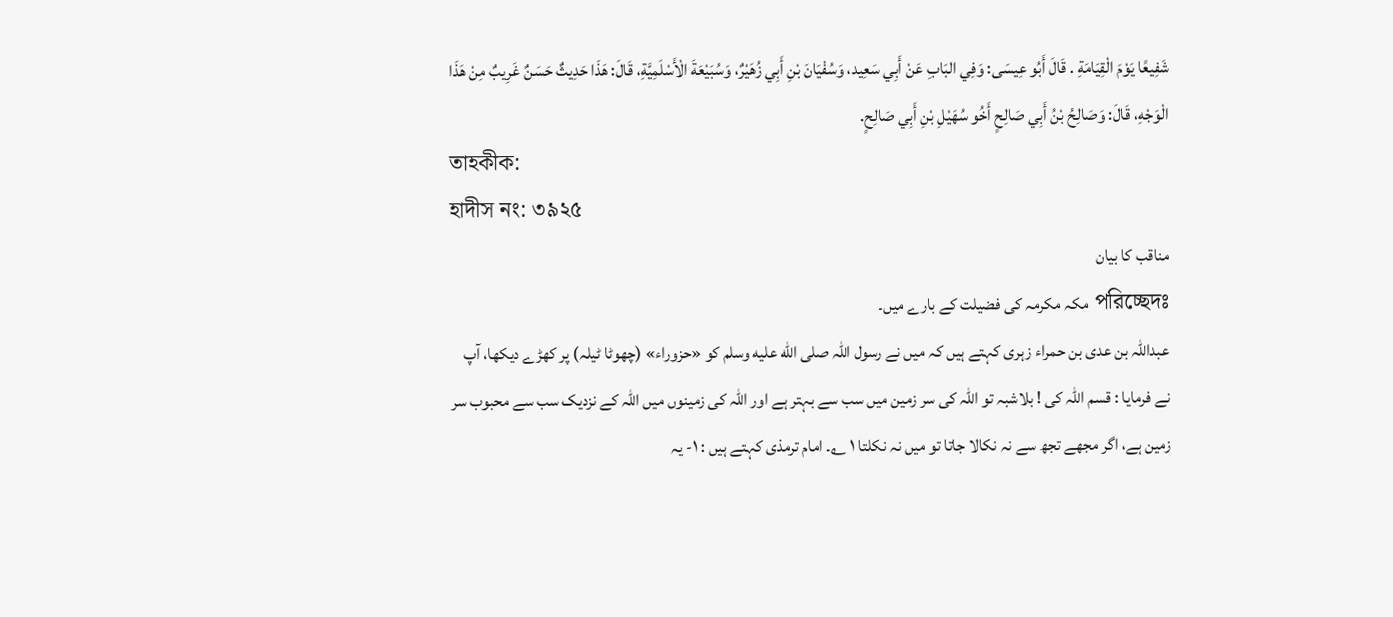شَفِيعًا يَوْمَ الْقِيَامَةِ . قَالَ أَبُو عِيسَى: وَفِي البَابِ عَنْ أَبِي سَعِيد، وَسُفْيَانَ بْنِ أَبِي زُهَيْرٌ، وَسُبَيْعَةَ الْأَسْلَمِيَّةِ، قَالَ: هَذَا حَدِيثٌ حَسَنٌ غَرِيبٌ مِنْ هَذَا الْوَجْهِ، قَالَ: وَصَالِحُ بْنُ أَبِي صَالِحٍ أَخُو سُهَيْلِ بْنِ أَبِي صَالِحٍ.
তাহকীক:
হাদীস নং: ৩৯২৫
مناقب کا بیان
পরিচ্ছেদঃ مکہ مکرمہ کی فضیلت کے بارے میں۔
عبداللہ بن عدی بن حمراء زہری کہتے ہیں کہ میں نے رسول اللہ صلى الله عليه وسلم کو «حزوراء» (چھوٹا ٹیلہ) پر کھڑے دیکھا، آپ نے فرمایا : قسم اللہ کی ! بلاشبہ تو اللہ کی سر زمین میں سب سے بہتر ہے اور اللہ کی زمینوں میں اللہ کے نزدیک سب سے محبوب سر زمین ہے، اگر مجھے تجھ سے نہ نکالا جاتا تو میں نہ نکلتا ١ ؎۔ امام ترمذی کہتے ہیں : ١- یہ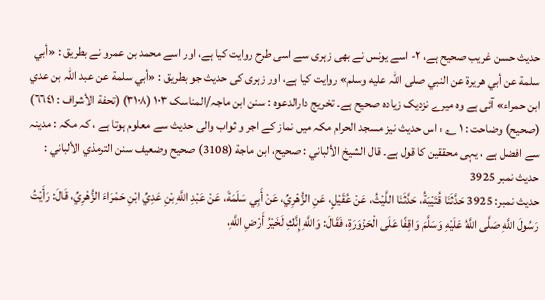حدیث حسن غریب صحیح ہے، ٢- اسے یونس نے بھی زہری سے اسی طرح روایت کیا ہے، اور اسے محمد بن عمرو نے بطریق : «أبي سلمة عن أبي هريرة عن النبي صلی اللہ عليه وسلم» روایت کیا ہے، اور زہری کی حدیث جو بطریق : «أبي سلمة عن عبد اللہ بن عدي ابن حمراء» آئی ہے وہ میرے نزدیک زیادہ صحیح ہے۔ تخریج دارالدعوہ : سنن ابن ماجہ/المناسک ١٠٣ (٣١٠٨) (تحفة الأشراف : ٦٦٤١) (صحیح) وضاحت : ١ ؎ : اس حدیث نیز مسجد الحرام مکہ میں نماز کے اجر و ثواب والی حدیث سے معلوم ہوتا ہے ، کہ مکہ : مدینہ سے افضل ہے ، یہی محققین کا قول ہے۔ قال الشيخ الألباني : صحيح، ابن ماجة (3108) صحيح وضعيف سنن الترمذي الألباني : حديث نمبر 3925
حدیث نمبر: 3925 حَدَّثَنَا قُتَيْبَةُ، حَدَّثَنَا اللَّيْثُ، عَنْ عُقَيْلٍ، عَنِ الزُّهْرِيِّ، عَنْ أَبِي سَلَمَةَ، عَنْ عَبْدِ اللَّهِ بْنِ عَدِيِّ ابْنِ حَمْرَاءَ الزُّهْرِيِّ، قَالَ: رَأَيْتُ رَسُولَ اللَّهِ صَلَّى اللَّهُ عَلَيْهِ وَسَلَّمَ وَاقِفًا عَلَى الْحَزْوَرَةِ، فَقَالَ: وَاللَّهِ إِنَّكِ لَخَيْرُ أَرْضِ اللَّهِ،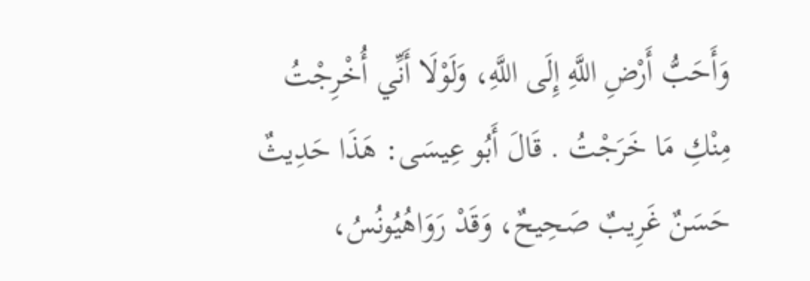وَأَحَبُّ أَرْضِ اللَّهِ إِلَى اللَّهِ، وَلَوْلَا أَنِّي أُخْرِجْتُ مِنْكِ مَا خَرَجْتُ . قَالَ أَبُو عِيسَى: هَذَا حَدِيثٌ حَسَنٌ غَرِيبٌ صَحِيحٌ، وَقَدْ رَوَاهُيُونُسُ،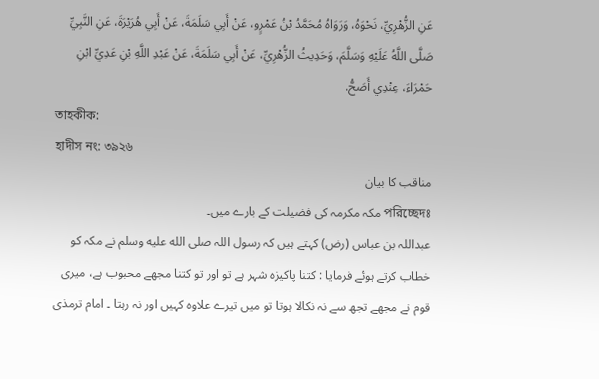عَنِ الزُّهْرِيِّ، نَحْوَهُ، وَرَوَاهُ مُحَمَّدُ بْنُ عَمْرٍو، عَنْ أَبِي سَلَمَةَ، عَنْ أَبِي هُرَيْرَةَ، عَنِ النَّبِيِّ صَلَّى اللَّهُ عَلَيْهِ وَسَلَّمَ، وَحَدِيثُ الزُّهْرِيِّ، عَنْ أَبِي سَلَمَةَ، عَنْ عَبْدِ اللَّهِ بْنِ عَدِيِّ ابْنِ حَمْرَاءَ، عِنْدِي أَصَحُّ.
তাহকীক:
হাদীস নং: ৩৯২৬
مناقب کا بیان
পরিচ্ছেদঃ مکہ مکرمہ کی فضیلت کے بارے میں۔
عبداللہ بن عباس (رض) کہتے ہیں کہ رسول اللہ صلى الله عليه وسلم نے مکہ کو خطاب کرتے ہوئے فرمایا : کتنا پاکیزہ شہر ہے تو اور تو کتنا مجھے محبوب ہے، میری قوم نے مجھے تجھ سے نہ نکالا ہوتا تو میں تیرے علاوہ کہیں اور نہ رہتا ۔ امام ترمذی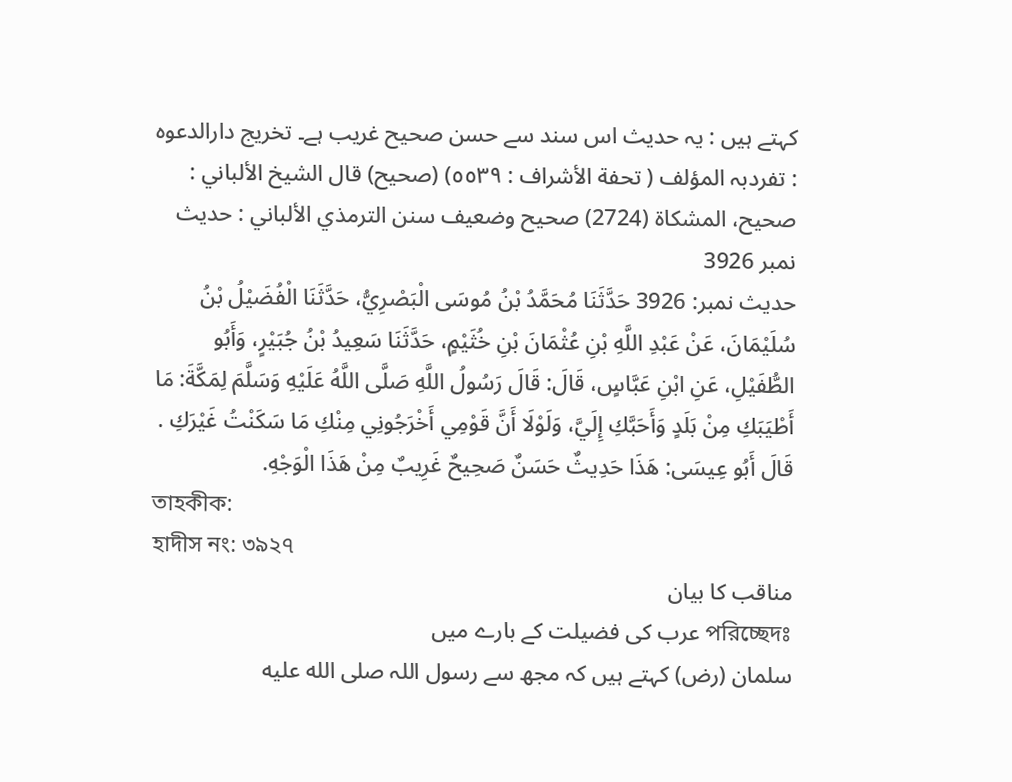کہتے ہیں : یہ حدیث اس سند سے حسن صحیح غریب ہے۔ تخریج دارالدعوہ : تفردبہ المؤلف ( تحفة الأشراف : ٥٥٣٩) (صحیح) قال الشيخ الألباني : صحيح، المشکاة (2724) صحيح وضعيف سنن الترمذي الألباني : حديث نمبر 3926
حدیث نمبر: 3926 حَدَّثَنَا مُحَمَّدُ بْنُ مُوسَى الْبَصْرِيُّ، حَدَّثَنَا الْفُضَيْلُ بْنُ سُلَيْمَانَ، عَنْ عَبْدِ اللَّهِ بْنِ عُثْمَانَ بْنِ خُثَيْمٍ، حَدَّثَنَا سَعِيدُ بْنُ جُبَيْرٍ، وَأَبُو الطُّفَيْلِ، عَنِ ابْنِ عَبَّاسٍ، قَالَ: قَالَ رَسُولُ اللَّهِ صَلَّى اللَّهُ عَلَيْهِ وَسَلَّمَ لِمَكَّةَ: مَا أَطْيَبَكِ مِنْ بَلَدٍ وَأَحَبَّكِ إِلَيَّ، وَلَوْلَا أَنَّ قَوْمِي أَخْرَجُونِي مِنْكِ مَا سَكَنْتُ غَيْرَكِ . قَالَ أَبُو عِيسَى: هَذَا حَدِيثٌ حَسَنٌ صَحِيحٌ غَرِيبٌ مِنْ هَذَا الْوَجْهِ.
তাহকীক:
হাদীস নং: ৩৯২৭
مناقب کا بیان
পরিচ্ছেদঃ عرب کی فضیلت کے بارے میں
سلمان (رض) کہتے ہیں کہ مجھ سے رسول اللہ صلى الله عليه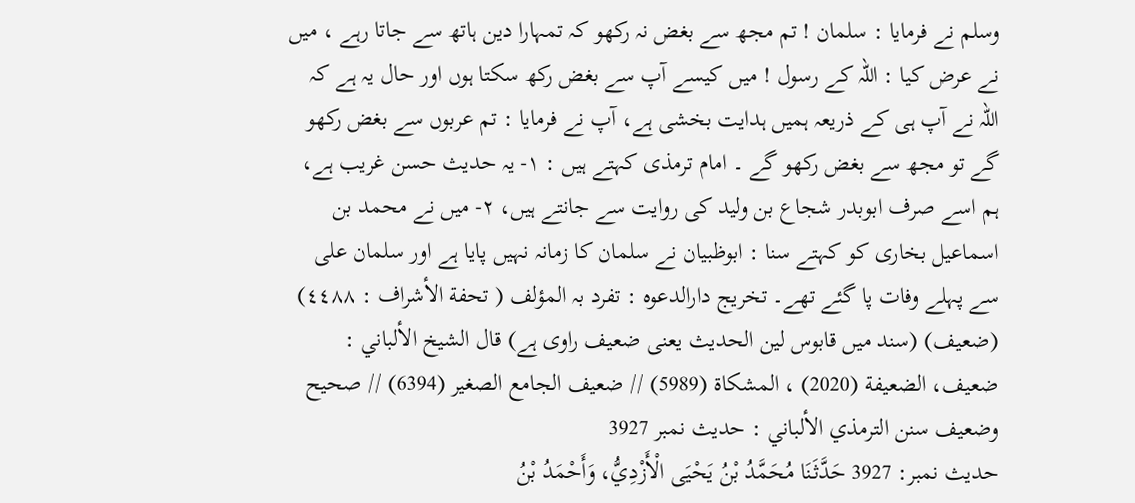وسلم نے فرمایا : سلمان ! تم مجھ سے بغض نہ رکھو کہ تمہارا دین ہاتھ سے جاتا رہے ، میں نے عرض کیا : اللہ کے رسول ! میں کیسے آپ سے بغض رکھ سکتا ہوں اور حال یہ ہے کہ اللہ نے آپ ہی کے ذریعہ ہمیں ہدایت بخشی ہے، آپ نے فرمایا : تم عربوں سے بغض رکھو گے تو مجھ سے بغض رکھو گے ۔ امام ترمذی کہتے ہیں : ١- یہ حدیث حسن غریب ہے، ہم اسے صرف ابوبدر شجاع بن ولید کی روایت سے جانتے ہیں، ٢- میں نے محمد بن اسماعیل بخاری کو کہتے سنا : ابوظبیان نے سلمان کا زمانہ نہیں پایا ہے اور سلمان علی سے پہلے وفات پا گئے تھے۔ تخریج دارالدعوہ : تفرد بہ المؤلف ( تحفة الأشراف : ٤٤٨٨) (ضعیف) (سند میں قابوس لین الحدیث یعنی ضعیف راوی ہے) قال الشيخ الألباني : ضعيف، الضعيفة (2020) ، المشکاة (5989) // ضعيف الجامع الصغير (6394) // صحيح وضعيف سنن الترمذي الألباني : حديث نمبر 3927
حدیث نمبر: 3927 حَدَّثَنَا مُحَمَّدُ بْنُ يَحْيَى الْأَزْدِيُّ، وَأَحْمَدُ بْنُ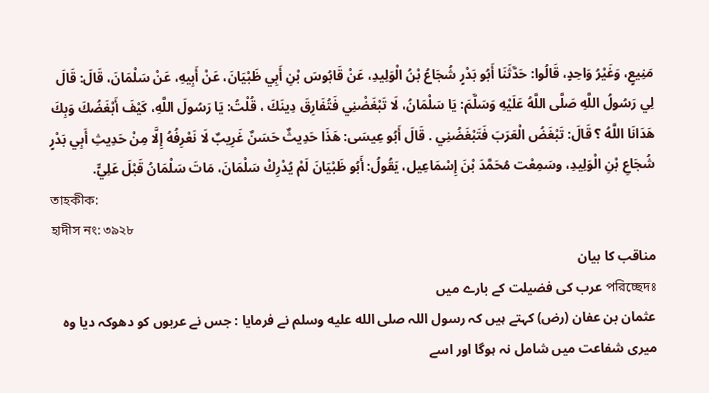مَنِيعٍ، وَغَيْرُ وَاحِدٍ، قَالُوا: حَدَّثَنَا أَبُو بَدْرٍ شُجَاعُ بْنُ الْوَلِيدِ، عَنْ قَابُوسَ بْنِ أَبِي ظَبْيَانَ، عَنْ أَبِيهِ، عَنْ سَلْمَانَ، قَالَ: قَالَ لِي رَسُولُ اللَّهِ صَلَّى اللَّهُ عَلَيْهِ وَسَلَّمَ: يَا سَلْمَانُ، لَا تَبْغَضْنِي فَتُفَارِقَ دِينَكَ ، قُلْتُ: يَا رَسُولَ اللَّهِ، كَيْفَ أَبْغَضُكَ وَبِكَ هَدَانَا اللَّهُ ؟ قَالَ: تَبْغَضُ الْعَرَبَ فَتَبْغَضُنِي . قَالَ أَبُو عِيسَى: هَذَا حَدِيثٌ حَسَنٌ غَرِيبٌ لَا نَعْرِفُهُ إِلَّا مِنْ حَدِيثِ أَبِي بَدْرٍ شُجَاعِ بْنِ الْوَلِيدِ، وسَمِعْت مُحَمَّدَ بْنَ إِسْمَاعِيل، يَقُولُ: أَبُو ظَبْيَانَ لَمْ يُدْرِكْ سَلْمَانَ، مَاتَ سَلْمَانُ قَبْلَ عَلِيٍّ.
তাহকীক:
হাদীস নং: ৩৯২৮
مناقب کا بیان
পরিচ্ছেদঃ عرب کی فضیلت کے بارے میں
عثمان بن عفان (رض) کہتے ہیں کہ رسول اللہ صلى الله عليه وسلم نے فرمایا : جس نے عربوں کو دھوکہ دیا وہ میری شفاعت میں شامل نہ ہوگا اور اسے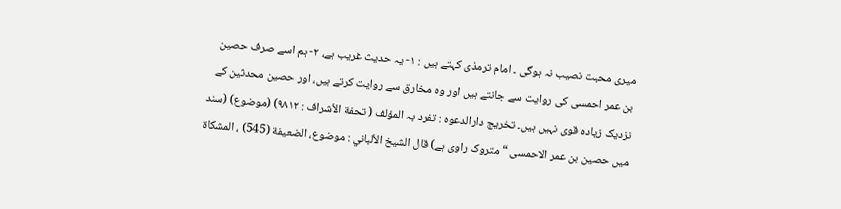میری محبت نصیب نہ ہوگی ۔ امام ترمذی کہتے ہیں : ١- یہ حدیث غریب ہے، ٢- ہم اسے صرف حصین بن عمر احمسی کی روایت سے جانتے ہیں اور وہ مخارق سے روایت کرتے ہیں، اور حصین محدثین کے نزدیک زیادہ قوی نہیں ہیں۔ تخریج دارالدعوہ : تفرد بہ المؤلف ( تحفة الأشراف : ٩٨١٢) (موضوع) (سند میں حصین بن عمر الاحمسی “ متروک راوی ہے) قال الشيخ الألباني : موضوع، الضعيفة (545) ، المشکاة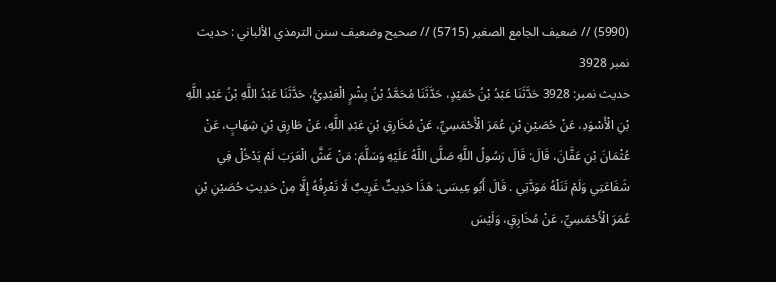(5990) // ضعيف الجامع الصغير (5715) // صحيح وضعيف سنن الترمذي الألباني : حديث نمبر 3928
حدیث نمبر: 3928 حَدَّثَنَا عَبْدُ بْنُ حُمَيْدٍ، حَدَّثَنَا مُحَمَّدُ بْنُ بِشْرٍ الْعَبْدِيُّ، حَدَّثَنَا عَبْدُ اللَّهِ بْنُ عَبْدِ اللَّهِ بْنِ الْأَسْوَدِ، عَنْ حُصَيْنِ بْنِ عُمَرَ الْأَحْمَسِيِّ، عَنْ مُخَارِقِ بْنِ عَبْدِ اللَّهِ، عَنْ طَارِقِ بْنِ شِهَابٍ، عَنْ عُثْمَانَ بْنِ عَفَّانَ، قَالَ: قَالَ رَسُولُ اللَّهِ صَلَّى اللَّهُ عَلَيْهِ وَسَلَّمَ: مَنْ غَشَّ الْعَرَبَ لَمْ يَدْخُلْ فِي شَفَاعَتِي وَلَمْ تَنَلْهُ مَوَدَّتِي . قَالَ أَبُو عِيسَى: هَذَا حَدِيثٌ غَرِيبٌ لَا نَعْرِفُهُ إِلَّا مِنْ حَدِيثِ حُصَيْنِ بْنِ عُمَرَ الْأَحْمَسِيِّ، عَنْ مُخَارِقٍ، وَلَيْسَ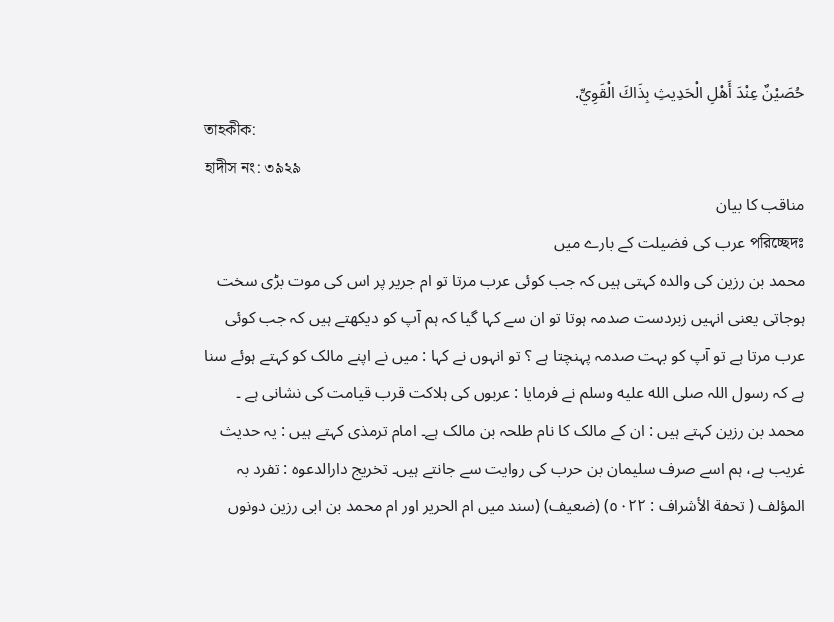حُصَيْنٌ عِنْدَ أَهْلِ الْحَدِيثِ بِذَاكَ الْقَوِيِّ.
তাহকীক:
হাদীস নং: ৩৯২৯
مناقب کا بیان
পরিচ্ছেদঃ عرب کی فضیلت کے بارے میں
محمد بن رزین کی والدہ کہتی ہیں کہ جب کوئی عرب مرتا تو ام جریر پر اس کی موت بڑی سخت ہوجاتی یعنی انہیں زبردست صدمہ ہوتا تو ان سے کہا گیا کہ ہم آپ کو دیکھتے ہیں کہ جب کوئی عرب مرتا ہے تو آپ کو بہت صدمہ پہنچتا ہے ؟ تو انہوں نے کہا : میں نے اپنے مالک کو کہتے ہوئے سنا ہے کہ رسول اللہ صلى الله عليه وسلم نے فرمایا : عربوں کی ہلاکت قرب قیامت کی نشانی ہے ۔ محمد بن رزین کہتے ہیں : ان کے مالک کا نام طلحہ بن مالک ہے۔ امام ترمذی کہتے ہیں : یہ حدیث غریب ہے، ہم اسے صرف سلیمان بن حرب کی روایت سے جانتے ہیں۔ تخریج دارالدعوہ : تفرد بہ المؤلف ( تحفة الأشراف : ٥٠٢٢) (ضعیف) (سند میں ام الحریر اور ام محمد بن ابی رزین دونوں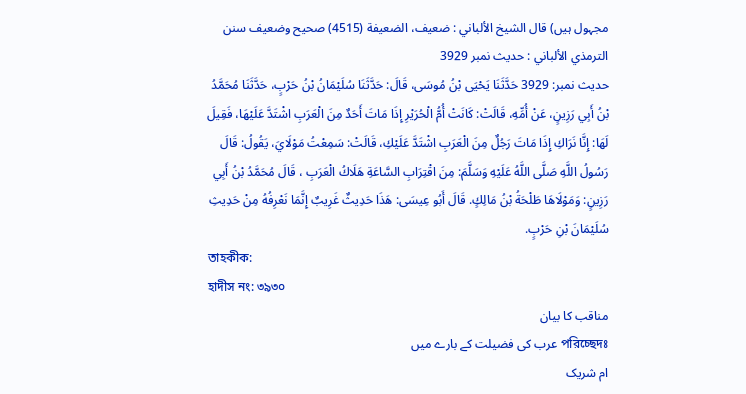مجہول ہیں) قال الشيخ الألباني : ضعيف، الضعيفة (4515) صحيح وضعيف سنن الترمذي الألباني : حديث نمبر 3929
حدیث نمبر: 3929 حَدَّثَنَا يَحْيَى بْنُ مُوسَى، قَالَ: حَدَّثَنَا سُلَيْمَانُ بْنُ حَرْبٍ، حَدَّثَنَا مُحَمَّدُ بْنُ أَبِي رَزِينٍ، عَنْ أُمِّهِ، قَالَتْ: كَانَتْ أُمُّ الْحُرَيْرِ إِذَا مَاتَ أَحَدٌ مِنَ الْعَرَبِ اشْتَدَّ عَلَيْهَا، فَقِيلَ لَهَا: إِنَّا نَرَاكِ إِذَا مَاتَ رَجُلٌ مِنَ الْعَرَبِ اشْتَدَّ عَلَيْكِ، قَالَتْ: سَمِعْتُ مَوْلَايَ، يَقُولُ: قَالَ رَسُولُ اللَّهِ صَلَّى اللَّهُ عَلَيْهِ وَسَلَّمَ: مِنَ اقْتِرَابِ السَّاعَةِ هَلَاكُ الْعَرَبِ ، قَالَ مُحَمَّدُ بْنُ أَبِي رَزِينٍ: وَمَوْلَاهَا طَلْحَةُ بْنُ مَالِكٍ. قَالَ أَبُو عِيسَى: هَذَا حَدِيثٌ غَرِيبٌ إِنَّمَا نَعْرِفُهُ مِنْ حَدِيثِ سُلَيْمَانَ بْنِ حَرْبٍ.
তাহকীক:
হাদীস নং: ৩৯৩০
مناقب کا بیان
পরিচ্ছেদঃ عرب کی فضیلت کے بارے میں
ام شریک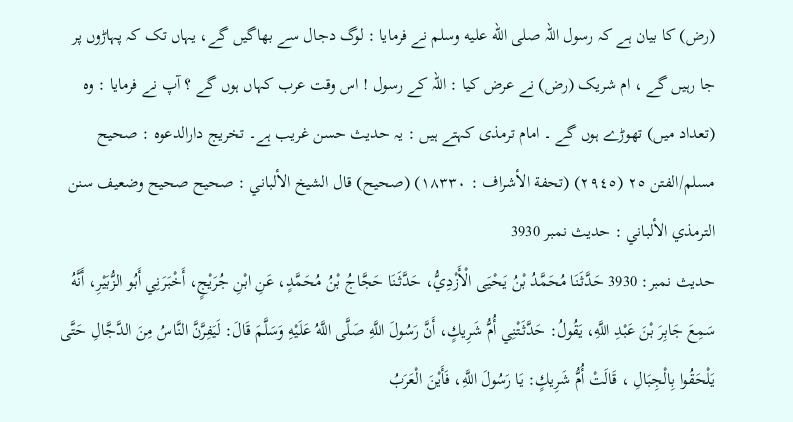(رض) کا بیان ہے کہ رسول اللہ صلى الله عليه وسلم نے فرمایا : لوگ دجال سے بھاگیں گے، یہاں تک کہ پہاڑوں پر جا رہیں گے ، ام شریک (رض) نے عرض کیا : اللہ کے رسول ! اس وقت عرب کہاں ہوں گے ؟ آپ نے فرمایا : وہ (تعداد میں) تھوڑے ہوں گے ۔ امام ترمذی کہتے ہیں : یہ حدیث حسن غریب ہے۔ تخریج دارالدعوہ : صحیح مسلم/الفتن ٢٥ (٢٩٤٥) (تحفة الأشراف : ١٨٣٣٠) (صحیح) قال الشيخ الألباني : صحيح صحيح وضعيف سنن الترمذي الألباني : حديث نمبر 3930
حدیث نمبر: 3930 حَدَّثَنَا مُحَمَّدُ بْنُ يَحْيَى الْأَزْدِيُّ، حَدَّثَنَا حَجَّاجُ بْنُ مُحَمَّدٍ، عَنِ ابْنِ جُرَيْجٍ، أَخْبَرَنِي أَبُو الزُّبَيْرِ، أَنَّهُ سَمِعَ جَابِرَ بْنَ عَبْدِ اللَّهِ، يَقُولُ: حَدَّثَتْنِي أُمُّ شَرِيكٍ، أَنَّ رَسُولَ اللَّهِ صَلَّى اللَّهُ عَلَيْهِ وَسَلَّمَ قَالَ: لَيَفِرَّنَّ النَّاسُ مِنَ الدَّجَّالِ حَتَّى يَلْحَقُوا بِالْجِبَالِ ، قَالَتْ أُمُّ شَرِيكٍ: يَا رَسُولَ اللَّهِ، فَأَيْنَ الْعَرَبُ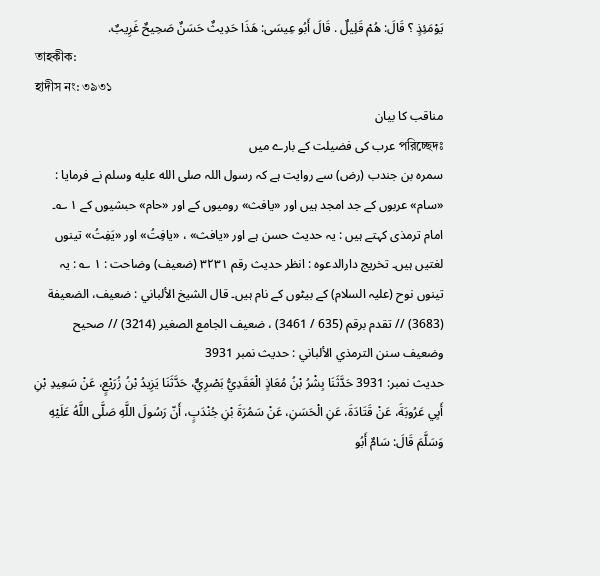يَوْمَئِذٍ ؟ قَالَ: هُمْ قَلِيلٌ . قَالَ أَبُو عِيسَى: هَذَا حَدِيثٌ حَسَنٌ صَحِيحٌ غَرِيبٌ.
তাহকীক:
হাদীস নং: ৩৯৩১
مناقب کا بیان
পরিচ্ছেদঃ عرب کی فضیلت کے بارے میں
سمرہ بن جندب (رض) سے روایت ہے کہ رسول اللہ صلى الله عليه وسلم نے فرمایا : «سام» عربوں کے جد امجد ہیں اور «یافث» رومیوں کے اور «حام» حبشیوں کے ١ ؎۔ امام ترمذی کہتے ہیں : یہ حدیث حسن ہے اور «یافث» ، «یافِتُ» اور «یَفِتُ» تینوں لغتیں ہیں۔ تخریج دارالدعوہ : انظر حدیث رقم ٣٢٣١ (ضعیف) وضاحت : ١ ؎ : یہ تینوں نوح (علیہ السلام) کے بیٹوں کے نام ہیں۔ قال الشيخ الألباني : ضعيف، الضعيفة (3683) // تقدم برقم (635 / 3461) ، ضعيف الجامع الصغير (3214) // صحيح وضعيف سنن الترمذي الألباني : حديث نمبر 3931
حدیث نمبر: 3931 حَدَّثَنَا بِشْرُ بْنُ مُعَاذٍ الْعَقَدِيُّ بَصْرِيٌّ، حَدَّثَنَا يَزِيدُ بْنُ زُرَيْعٍ، عَنْ سَعِيدِ بْنِ أَبِي عَرُوبَةَ، عَنْ قَتَادَةَ، عَنِ الْحَسَنِ، عَنْ سَمُرَةَ بْنِ جُنْدَبٍ، أَنّ رَسُولَ اللَّهِ صَلَّى اللَّهُ عَلَيْهِ وَسَلَّمَ قَالَ: سَامٌ أَبُو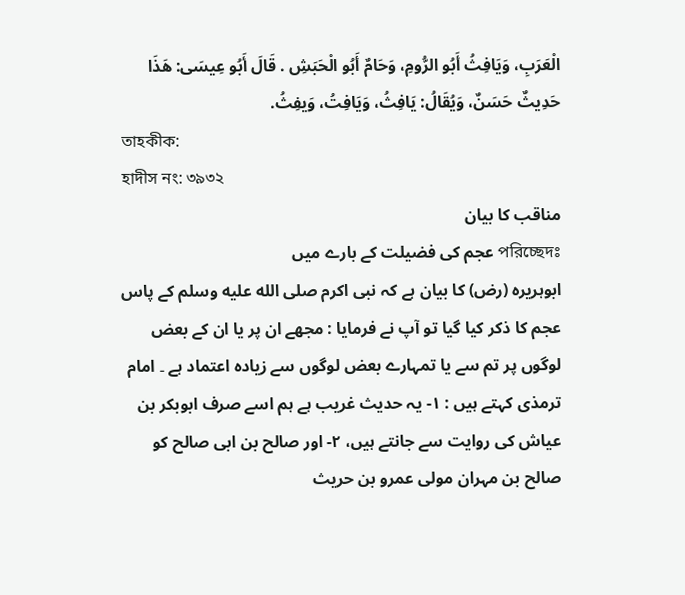الْعَرَبِ، وَيَافِثُ أَبُو الرُّومِ، وَحَامٌ أَبُو الْحَبَشِ . قَالَ أَبُو عِيسَى: هَذَا حَدِيثٌ حَسَنٌ، وَيُقَالُ: يَافِثُ، وَيَافِتُ، وَيفِثُ.
তাহকীক:
হাদীস নং: ৩৯৩২
مناقب کا بیان
পরিচ্ছেদঃ عجم کی فضیلت کے بارے میں
ابوہریرہ (رض) کا بیان ہے کہ نبی اکرم صلى الله عليه وسلم کے پاس عجم کا ذکر کیا گیا تو آپ نے فرمایا : مجھے ان پر یا ان کے بعض لوگوں پر تم سے یا تمہارے بعض لوگوں سے زیادہ اعتماد ہے ۔ امام ترمذی کہتے ہیں : ١- یہ حدیث غریب ہے ہم اسے صرف ابوبکر بن عیاش کی روایت سے جانتے ہیں، ٢- اور صالح بن ابی صالح کو صالح بن مہران مولی عمرو بن حریث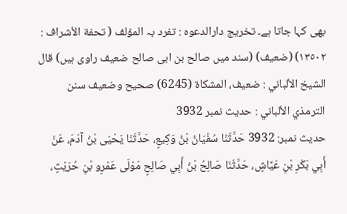بھی کہا جاتا ہے۔ تخریج دارالدعوہ : تفرد بہ المؤلف ( تحفة الأشراف : ١٣٥٠٢) (ضعیف) (سند میں صالح بن ابی صالح ضعیف راوی ہیں) قال الشيخ الألباني : ضعيف، المشکاة (6245) صحيح وضعيف سنن الترمذي الألباني : حديث نمبر 3932
حدیث نمبر: 3932 حَدَّثَنَا سُفْيَانُ بْنُ وَكِيعٍ، حَدَّثَنَا يَحْيَى بْنُ آدَمَ، عَنْ أَبِي بَكْرِ بْنِ عَيَّاشٍ، حَدَّثَنَا صَالِحُ بْنُ أَبِي صَالِحٍ مَوْلَى عَمْرِو بْنِ حُرَيْثٍ،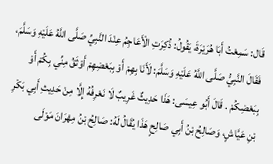قَال: سَمِعْتُ أَبَا هُرَيْرَةَ، يَقُولُ: ذُكِرَتِ الْأَعَاجِمُ عِنْدَ النَّبِيِّ صَلَّى اللَّهُ عَلَيْهِ وَسَلَّمَ، فَقَالَ النَّبِيُّ صَلَّى اللَّهُ عَلَيْهِ وَسَلَّمَ: لَأَنَا بِهِمْ أَوْ بِبَعْضِهِمْ أَوْثَقُ مِنِّي بِكُمْ أَوْ بِبَعْضِكُمْ . قَالَ أَبُو عِيسَى: هَذَا حَدِيثٌ غَرِيبٌ لَا نَعْرِفُهُ إِلَّا مِنْ حَدِيثِ أَبِي بَكْرِ بْنِ عَيَّاشٍ، وَصَالِحُ بْنُ أَبِي صَالِحٍ هَذَا يُقَالُ لَهُ: صَالِحُ بْنُ مِهْرَانَ مَوْلَى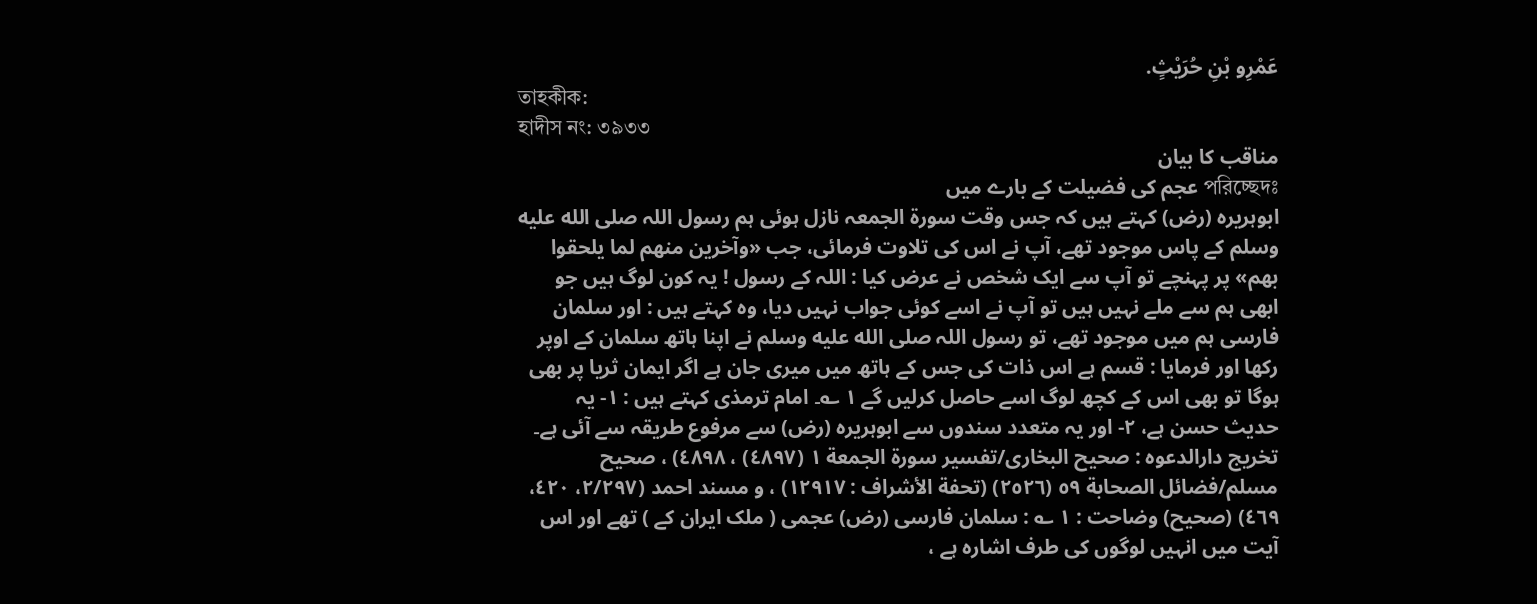عَمْرِو بْنِ حُرَيْثٍ.
তাহকীক:
হাদীস নং: ৩৯৩৩
مناقب کا بیان
পরিচ্ছেদঃ عجم کی فضیلت کے بارے میں
ابوہریرہ (رض) کہتے ہیں کہ جس وقت سورة الجمعہ نازل ہوئی ہم رسول اللہ صلى الله عليه وسلم کے پاس موجود تھے، آپ نے اس کی تلاوت فرمائی، جب «وآخرين منهم لما يلحقوا بهم» پر پہنچے تو آپ سے ایک شخص نے عرض کیا : اللہ کے رسول ! یہ کون لوگ ہیں جو ابھی ہم سے ملے نہیں ہیں تو آپ نے اسے کوئی جواب نہیں دیا، وہ کہتے ہیں : اور سلمان فارسی ہم میں موجود تھے، تو رسول اللہ صلى الله عليه وسلم نے اپنا ہاتھ سلمان کے اوپر رکھا اور فرمایا : قسم ہے اس ذات کی جس کے ہاتھ میں میری جان ہے اگر ایمان ثریا پر بھی ہوگا تو بھی اس کے کچھ لوگ اسے حاصل کرلیں گے ١ ؎۔ امام ترمذی کہتے ہیں : ١- یہ حدیث حسن ہے، ٢- اور یہ متعدد سندوں سے ابوہریرہ (رض) سے مرفوع طریقہ سے آئی ہے۔ تخریج دارالدعوہ : صحیح البخاری/تفسیر سورة الجمعة ١ (٤٨٩٧) ، ٤٨٩٨) ، صحیح مسلم/فضائل الصحابة ٥٩ (٢٥٢٦) (تحفة الأشراف : ١٢٩١٧) ، و مسند احمد (٢/٢٩٧، ٤٢٠، ٤٦٩) (صحیح) وضاحت : ١ ؎ : سلمان فارسی (رض) عجمی ( ملک ایران کے ) تھے اور اس آیت میں انہیں لوگوں کی طرف اشارہ ہے ،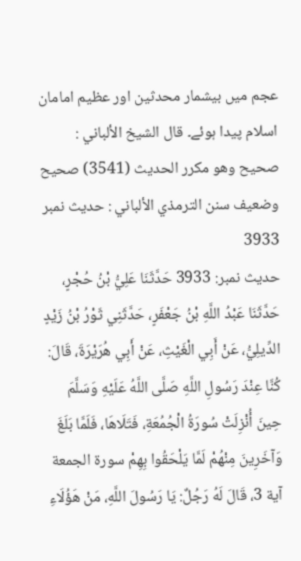عجم میں بیشمار محدثین اور عظیم امامان اسلام پیدا ہوئے۔ قال الشيخ الألباني : صحيح وهو مکرر الحديث (3541) صحيح وضعيف سنن الترمذي الألباني : حديث نمبر 3933
حدیث نمبر: 3933 حَدَّثَنَا عَلِيُّ بْنُ حُجْرٍ، حَدَّثَنَا عَبْدُ اللَّهِ بْنُ جَعْفَرٍ، حَدَّثَنِي ثَوْرُ بْنُ زَيْدٍ الدِّيلِيُّ، عَنْ أَبِي الْغَيْثِ، عَنْ أَبِي هُرَيْرَةَ، قَالَ: كُنَّا عِنْدَ رَسُولِ اللَّهِ صَلَّى اللَّهُ عَلَيْهِ وَسَلَّمَ حِينَ أُنْزِلَتْ سُورَةُ الْجُمُعَةِ، فَتَلَاهَا، فَلَمَّا بَلَغَ وَآخَرِينَ مِنْهُمْ لَمَّا يَلْحَقُوا بِهِمْ سورة الجمعة آية 3، قَالَ لَهُ رَجُلٌ: يَا رَسُولَ اللَّهِ، مَنْ هَؤُلَاءِ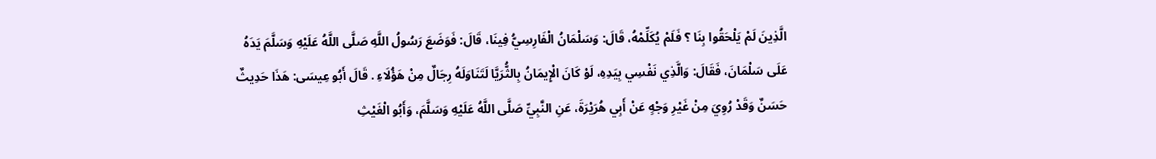الَّذِينَ لَمْ يَلْحَقُوا بِنَا ؟ فَلَمْ يُكَلِّمْهُ، قَالَ: وَسَلْمَانُ الْفَارِسِيُّ فِينَا، قَالَ: فَوَضَعَ رَسُولُ اللَّهِ صَلَّى اللَّهُ عَلَيْهِ وَسَلَّمَ يَدَهُ عَلَى سَلْمَانَ، فَقَالَ: وَالَّذِي نَفْسِي بِيَدِهِ، لَوْ كَانَ الْإِيمَانُ بِالثُّرَيَّا لَتَنَاوَلَهُ رِجَالٌ مِنْ هَؤُلَاءِ . قَالَ أَبُو عِيسَى: هَذَا حَدِيثٌ حَسَنٌ وَقَدْ رُوِيَ مِنْ غَيْرِ وَجْهٍ عَنْ أَبِي هُرَيْرَةَ، عَنِ النَّبِيِّ صَلَّى اللَّهُ عَلَيْهِ وَسَلَّمَ، وَأَبُو الْغَيْثِ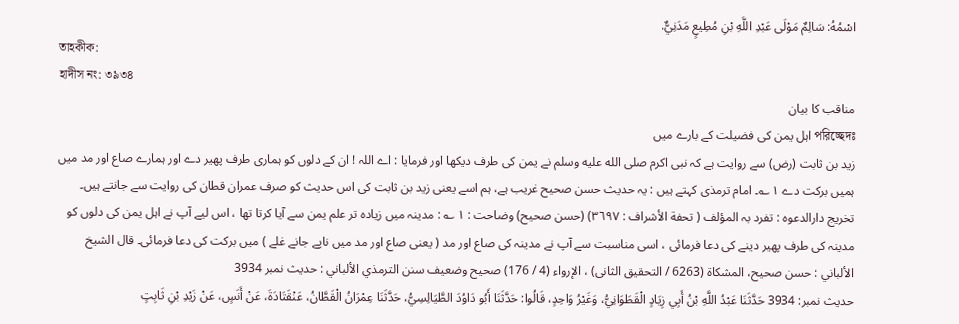اسْمُهُ: سَالِمٌ مَوْلَى عَبْدِ اللَّهِ بْنِ مُطِيعٍ مَدَنِيٌّ.
তাহকীক:
হাদীস নং: ৩৯৩৪
مناقب کا بیان
পরিচ্ছেদঃ اہل یمن کی فضیلت کے بارے میں
زید بن ثابت (رض) سے روایت ہے کہ نبی اکرم صلى الله عليه وسلم نے یمن کی طرف دیکھا اور فرمایا : اے اللہ ! ان کے دلوں کو ہماری طرف پھیر دے اور ہمارے صاع اور مد میں ہمیں برکت دے ١ ؎۔ امام ترمذی کہتے ہیں : یہ حدیث حسن صحیح غریب ہے، ہم اسے یعنی زید بن ثابت کی اس حدیث کو صرف عمران قطان کی روایت سے جانتے ہیں۔ تخریج دارالدعوہ : تفرد بہ المؤلف ( تحفة الأشراف : ٣٦٩٧) (حسن صحیح) وضاحت : ١ ؎ : مدینہ میں زیادہ تر علم یمن سے آیا کرتا تھا ، اس لیے آپ نے اہل یمن کی دلوں کو مدینہ کی طرف پھیر دینے کی دعا فرمائی ، اسی مناسبت سے آپ نے مدینہ کی صاع اور مد ( یعنی صاع اور مد میں ناپے جانے غلے ) میں برکت کی دعا فرمائی۔ قال الشيخ الألباني : حسن صحيح، المشکاة (6263 / التحقيق الثانی) ، الإرواء (4 / 176) صحيح وضعيف سنن الترمذي الألباني : حديث نمبر 3934
حدیث نمبر: 3934 حَدَّثَنَا عَبْدُ اللَّهِ بْنُ أَبِي زِيَادٍ الْقَطَوَانِيُّ، وَغَيْرُ وَاحِدٍ، قَالُوا: حَدَّثَنَا أَبُو دَاوُدَ الطَّيَالِسِيُّ، حَدَّثَنَا عِمْرَانُ الْقَطَّانُ، عَنْقَتَادَةَ، عَنْ أَنَسٍ، عَنْ زَيْدِ بْنِ ثَابِتٍ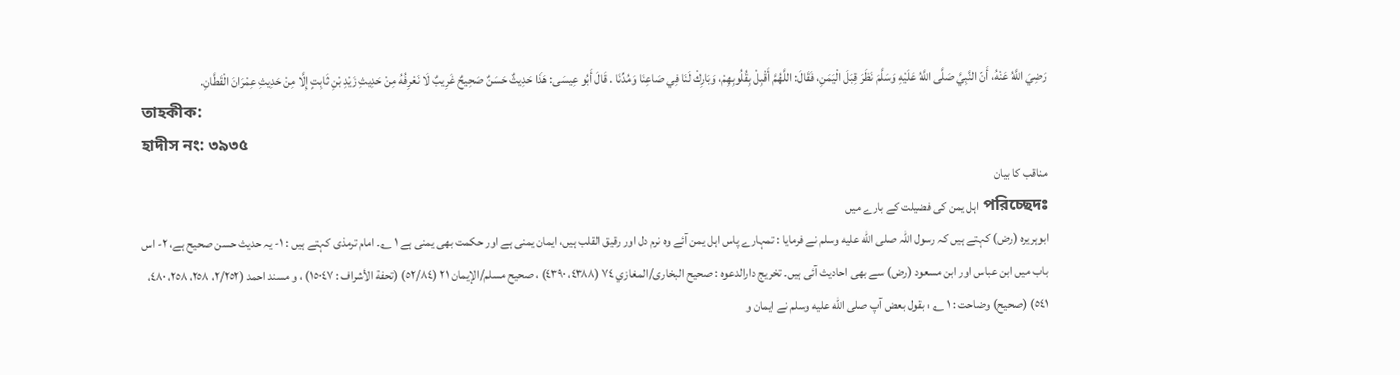رَضِيَ اللَّهُ عَنْهُ، أَنّ النَّبِيَّ صَلَّى اللَّهُ عَلَيْهِ وَسَلَّمَ نَظَرَ قِبَلَ الْيَمَنِ، فَقَالَ: اللَّهُمَّ أَقْبِلْ بِقُلُوبِهِمْ، وَبَارِكْ لَنَا فِي صَاعِنَا وَمُدِّنَا . قَالَ أَبُو عِيسَى: هَذَا حَدِيثٌ حَسَنٌ صَحِيحٌ غَرِيبٌ لَا نَعْرِفُهُ مِنْ حَدِيثِ زَيْدِ بْنِ ثَابِتٍ إِلَّا مِنْ حَدِيثِ عِمْرَانَ الْقَطَّانِ.
তাহকীক:
হাদীস নং: ৩৯৩৫
مناقب کا بیان
পরিচ্ছেদঃ اہل یمن کی فضیلت کے بارے میں
ابوہریرہ (رض) کہتے ہیں کہ رسول اللہ صلى الله عليه وسلم نے فرمایا : تمہارے پاس اہل یمن آئے وہ نرم دل اور رقیق القلب ہیں، ایمان یمنی ہے اور حکمت بھی یمنی ہے ١ ؎۔ امام ترمذی کہتے ہیں : ١- یہ حدیث حسن صحیح ہے، ٢- اس باب میں ابن عباس اور ابن مسعود (رض) سے بھی احادیث آئی ہیں۔ تخریج دارالدعوہ : صحیح البخاری/المغازي ٧٤ (٤٣٨٨، ٤٣٩٠) ، صحیح مسلم/الإیمان ٢١ (٥٢/٨٤) (تحفة الأشراف : ١٥٠٤٧) ، و مسند احمد (٢/٢٥٢، ٢٥٨، ٢٥٨، ٤٨٠، ٥٤١) (صحیح) وضاحت : ١ ؎ : بقول بعض آپ صلى الله عليه وسلم نے ایمان و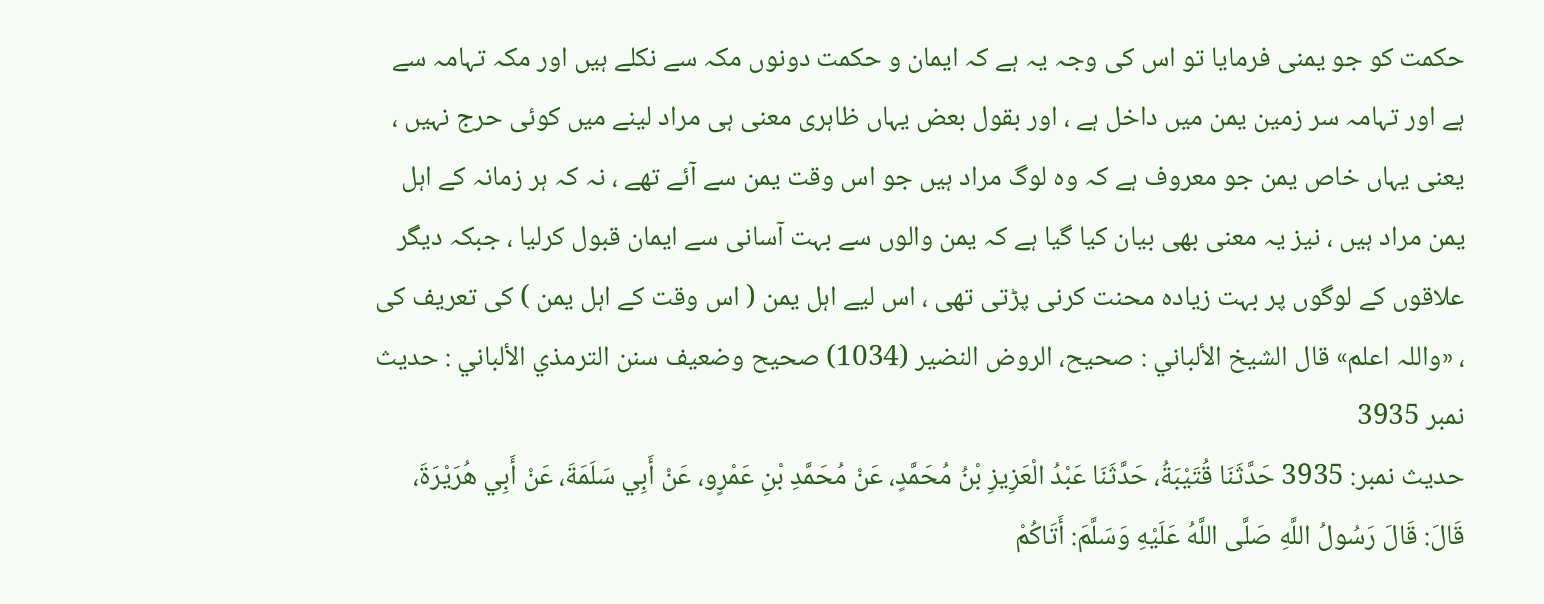حکمت کو جو یمنی فرمایا تو اس کی وجہ یہ ہے کہ ایمان و حکمت دونوں مکہ سے نکلے ہیں اور مکہ تہامہ سے ہے اور تہامہ سر زمین یمن میں داخل ہے ، اور بقول بعض یہاں ظاہری معنی ہی مراد لینے میں کوئی حرج نہیں ، یعنی یہاں خاص یمن جو معروف ہے کہ وہ لوگ مراد ہیں جو اس وقت یمن سے آئے تھے ، نہ کہ ہر زمانہ کے اہل یمن مراد ہیں ، نیز یہ معنی بھی بیان کیا گیا ہے کہ یمن والوں سے بہت آسانی سے ایمان قبول کرلیا ، جبکہ دیگر علاقوں کے لوگوں پر بہت زیادہ محنت کرنی پڑتی تھی ، اس لیے اہل یمن ( اس وقت کے اہل یمن ) کی تعریف کی ، «واللہ اعلم» قال الشيخ الألباني : صحيح، الروض النضير (1034) صحيح وضعيف سنن الترمذي الألباني : حديث نمبر 3935
حدیث نمبر: 3935 حَدَّثَنَا قُتَيْبَةُ، حَدَّثَنَا عَبْدُ الْعَزِيزِ بْنُ مُحَمَّدٍ، عَنْ مُحَمَّدِ بْنِ عَمْرٍو، عَنْ أَبِي سَلَمَةَ، عَنْ أَبِي هُرَيْرَةَ، قَالَ: قَالَ رَسُولُ اللَّهِ صَلَّى اللَّهُ عَلَيْهِ وَسَلَّمَ: أَتَاكُمْ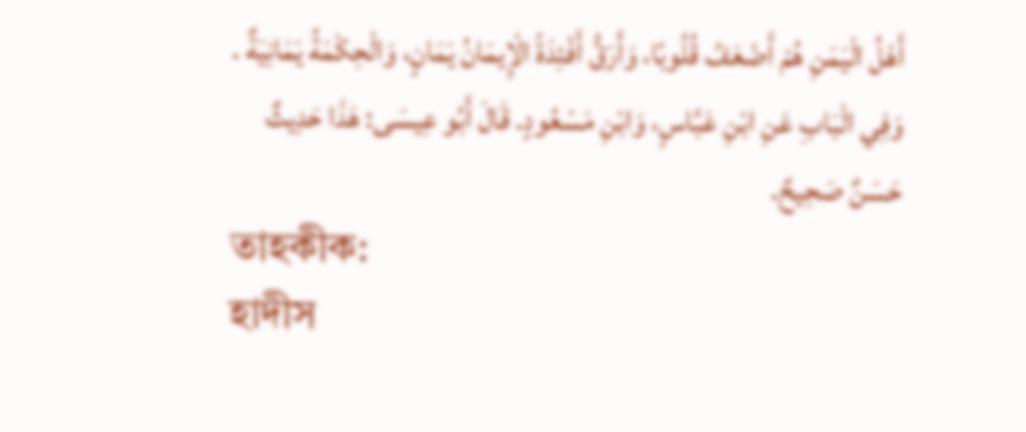أَهْلُ الْيَمَنِ هُمْ أَضْعَفُ قُلُوبًا، وَأَرَقُّ أَفْئِدَةً الْإِيمَانُ يَمَانٍ، وَالْحِكْمَةُ يَمَانِيَةٌ . وَفِي الْبَابِ عَنِ ابْنِ عَبَّاسٍ، وَابْنِ مَسْعُودٍ. قَالَ أَبُو عِيسَى: هَذَا حَدِيثٌ حَسَنٌ صَحِيحٌ.
তাহকীক:
হাদীস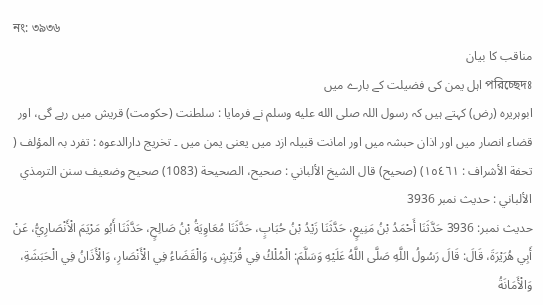নং: ৩৯৩৬
مناقب کا بیان
পরিচ্ছেদঃ اہل یمن کی فضیلت کے بارے میں
ابوہریرہ (رض) کہتے ہیں کہ رسول اللہ صلى الله عليه وسلم نے فرمایا : سلطنت (حکومت) قریش میں رہے گی، اور قضاء انصار میں اور اذان حبشہ میں اور امانت قبیلہ ازد میں یعنی یمن میں ۔ تخریج دارالدعوہ : تفرد بہ المؤلف ( تحفة الأشراف : ١٥٤٦١) (صحیح) قال الشيخ الألباني : صحيح، الصحيحة (1083) صحيح وضعيف سنن الترمذي الألباني : حديث نمبر 3936
حدیث نمبر: 3936 حَدَّثَنَا أَحْمَدُ بْنُ مَنِيعٍ، حَدَّثَنَا زَيْدُ بْنُ حُبَابٍ، حَدَّثَنَا مُعَاوِيَةُ بْنُ صَالِحٍ، حَدَّثَنَا أَبُو مَرْيَمَ الْأَنْصَارِيُّ، عَنْ أَبِي هُرَيْرَةَ، قَالَ: قَالَ رَسُولُ اللَّهِ صَلَّى اللَّهُ عَلَيْهِ وَسَلَّمَ: الْمُلْكُ فِي قُرَيْشٍ، وَالْقَضَاءُ فِي الْأَنْصَارِ، وَالْأَذَانُ فِي الْحَبَشَةِ، وَالْأَمَانَةُ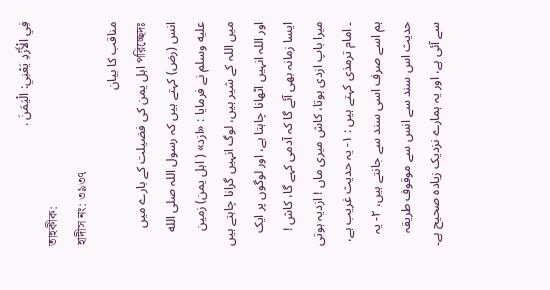فِي الْأَزْدِ يَعْنِي: الْيَمَنَ .
তাহকীক:
হাদীস নং: ৩৯৩৭
مناقب کا بیان
পরিচ্ছেদঃ اہل یمن کی فضیلت کے بارے میں
انس (رض) کہتے ہیں کہ رسول اللہ صلى الله عليه وسلم نے فرمایا : «ازد» ( اہل یمن) زمین میں اللہ کے شیر ہیں، لوگ انہیں گرانا چاہتے ہیں اور اللہ انہیں اٹھانا چاہتا ہے، اور لوگوں پر ایک ایسا زمانہ بھی آئے گا کہ آدمی کہے گا، کاش ! میرا باپ ازدی ہوتا، کاش میری ماں ! ازدیہ ہوتی ۔ امام ترمذی کہتے ہیں : ١- یہ حدیث غریب ہے، ہم اسے صرف اسی سند سے جانتے ہیں، ٢- یہ حدیث اس سند سے انس سے موقوف طریقہ سے آئی ہے، اور یہ ہمارے نزدیک زیادہ صحیح ہے۔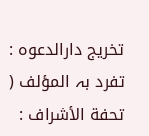تخریج دارالدعوہ : تفرد بہ المؤلف ( تحفة الأشراف :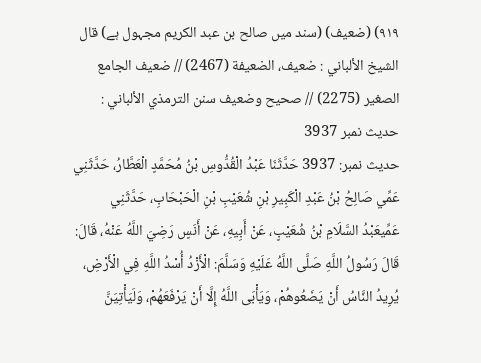٩١٩) (ضعیف) (سند میں صالح بن عبد الکریم مجہول ہے) قال الشيخ الألباني : ضعيف، الضعيفة (2467) // ضعيف الجامع الصغير (2275) // صحيح وضعيف سنن الترمذي الألباني : حديث نمبر 3937
حدیث نمبر: 3937 حَدَّثَنَا عَبْدُ الْقُدُّوسِ بْنُ مُحَمَّدٍ الْعَطَّارُ، حَدَّثَنِي عَمِّي صَالِحُ بْنُ عَبْدِ الْكَبِيرِ بْنِ شُعَيْبِ بْنِ الْحَبْحَابِ، حَدَّثَنِي عَمِّيعَبْدُ السَّلَامِ بْنُ شُعَيْبٍ، عَنْ أَبِيهِ، عَنْ أَنَسٍ رَضِيَ اللَّهُ عَنْهُ، قَالَ: قَالَ رَسُولُ اللَّهِ صَلَّى اللَّهُ عَلَيْهِ وَسَلَّمَ: الْأَزْدُ أُسْدُ اللَّهِ فِي الْأَرْضِ، يُرِيدُ النَّاسُ أَنْ يَضَعُوهُمْ، وَيَأْبَى اللَّهُ إِلَّا أَنْ يَرْفَعَهُمْ، وَلَيَأْتِيَنَّ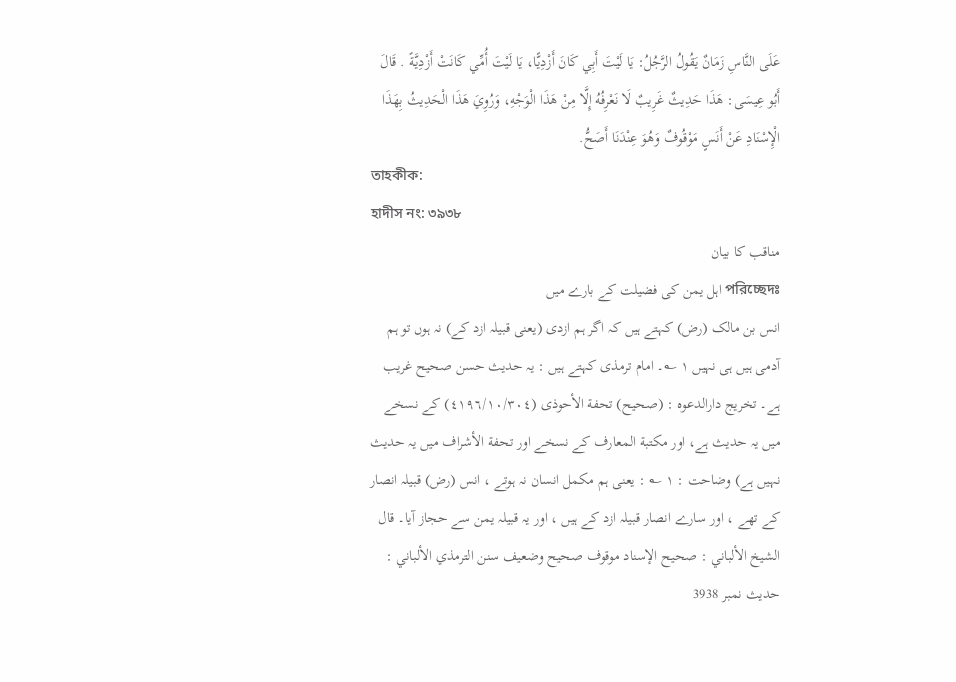عَلَى النَّاسِ زَمَانٌ يَقُولُ الرَّجُلُ: يَا لَيْتَ أَبِي كَانَ أَزْدِيًّا، يَا لَيْتَ أُمِّي كَانَتْ أَزْدِيَّةً . قَالَ أَبُو عِيسَى: هَذَا حَدِيثٌ غَرِيبٌ لَا نَعْرِفُهُ إِلَّا مِنْ هَذَا الْوَجْهِ، وَرُوِيَ هَذَا الْحَدِيثُ بِهَذَا الْإِسْنَادِ عَنْ أَنَسٍ مَوْقُوفٌ وَهُوَ عِنْدَنَا أَصَحُّ.
তাহকীক:
হাদীস নং: ৩৯৩৮
مناقب کا بیان
পরিচ্ছেদঃ اہل یمن کی فضیلت کے بارے میں
انس بن مالک (رض) کہتے ہیں کہ اگر ہم ازدی (یعنی قبیلہ ازد کے) نہ ہوں تو ہم آدمی ہیں ہی نہیں ١ ؎۔ امام ترمذی کہتے ہیں : یہ حدیث حسن صحیح غریب ہے۔ تخریج دارالدعوہ : (صحیح) تحفة الأحوذی (٤١٩٦/١٠/٣٠٤) کے نسخے میں یہ حدیث ہے، اور مکتبة المعارف کے نسخے اور تحفة الأشراف میں یہ حدیث نہیں ہے) وضاحت : ١ ؎ : یعنی ہم مکمل انسان نہ ہوتے ، انس (رض) قبیلہ انصار کے تھے ، اور سارے انصار قبیلہ ازد کے ہیں ، اور یہ قبیلہ یمن سے حجاز آیا۔ قال الشيخ الألباني : صحيح الإسناد موقوف صحيح وضعيف سنن الترمذي الألباني : حديث نمبر 3938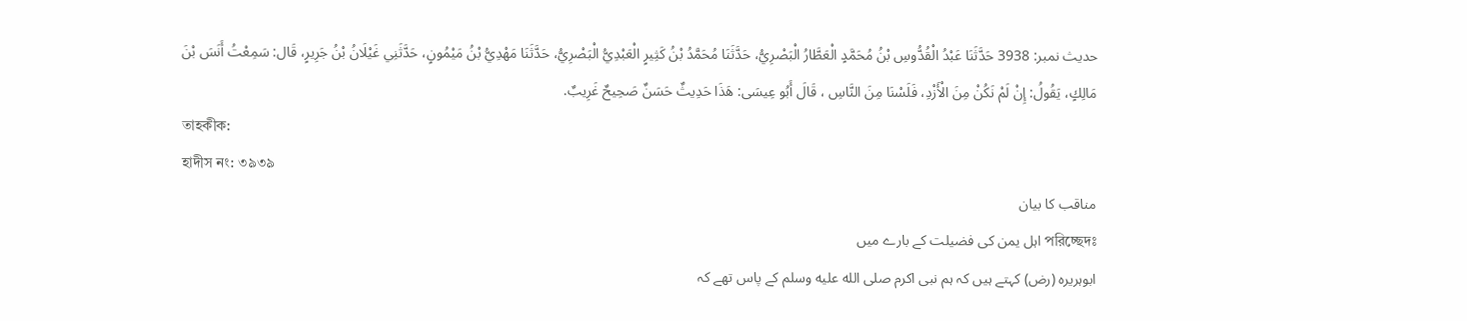حدیث نمبر: 3938 حَدَّثَنَا عَبْدُ الْقُدُّوسِ بْنُ مُحَمَّدٍ الْعَطَّارُ الْبَصْرِيُّ، حَدَّثَنَا مُحَمَّدُ بْنُ كَثِيرٍ الْعَبْدِيُّ الْبَصْرِيُّ، حَدَّثَنَا مَهْدِيُّ بْنُ مَيْمُونٍ، حَدَّثَنِي غَيْلَانُ بْنُ جَرِيرٍ، قَال: سَمِعْتُ أَنَسَ بْنَ مَالِكٍ، يَقُولُ: إِنْ لَمْ نَكُنْ مِنَ الْأَزْدِ، فَلَسْنَا مِنَ النَّاسِ ، قَالَ أَبُو عِيسَى: هَذَا حَدِيثٌ حَسَنٌ صَحِيحٌ غَرِيبٌ.
তাহকীক:
হাদীস নং: ৩৯৩৯
مناقب کا بیان
পরিচ্ছেদঃ اہل یمن کی فضیلت کے بارے میں
ابوہریرہ (رض) کہتے ہیں کہ ہم نبی اکرم صلى الله عليه وسلم کے پاس تھے کہ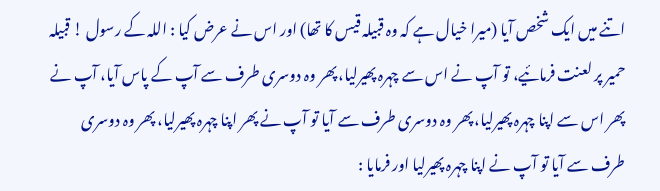اتنے میں ایک شخص آیا (میرا خیال ہے کہ وہ قبیلہ قیس کا تھا) اور اس نے عرض کیا : اللہ کے رسول ! قبیلہ حمیر پر لعنت فرمائیے، تو آپ نے اس سے چہرہ پھیرلیا، پھر وہ دوسری طرف سے آپ کے پاس آیا، آپ نے پھر اس سے اپنا چہرہ پھیرلیا، پھر وہ دوسری طرف سے آیا تو آپ نے پھر اپنا چہرہ پھیرلیا، پھر وہ دوسری طرف سے آیا تو آپ نے اپنا چہرہ پھیرلیا اور فرمایا :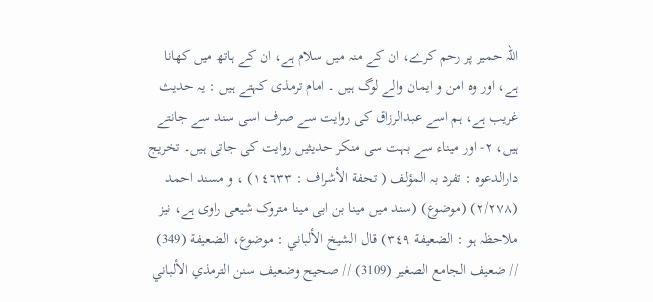اللہ حمیر پر رحم کرے، ان کے منہ میں سلام ہے، ان کے ہاتھ میں کھانا ہے، اور وہ امن و ایمان والے لوگ ہیں ۔ امام ترمذی کہتے ہیں : یہ حدیث غریب ہے، ہم اسے عبدالرزاق کی روایت سے صرف اسی سند سے جانتے ہیں، ٢- اور میناء سے بہت سی منکر حدیثیں روایت کی جاتی ہیں۔ تخریج دارالدعوہ : تفرد بہ المؤلف ( تحفة الأشراف : ١٤٦٣٣) ، و مسند احمد (٢/٢٧٨) (موضوع) (سند میں مینا بن ابی مینا متروک شیعی راوی ہے، نیز ملاحظہ ہو : الضعیفة ٣٤٩) قال الشيخ الألباني : موضوع، الضعيفة (349) // ضعيف الجامع الصغير (3109) // صحيح وضعيف سنن الترمذي الألباني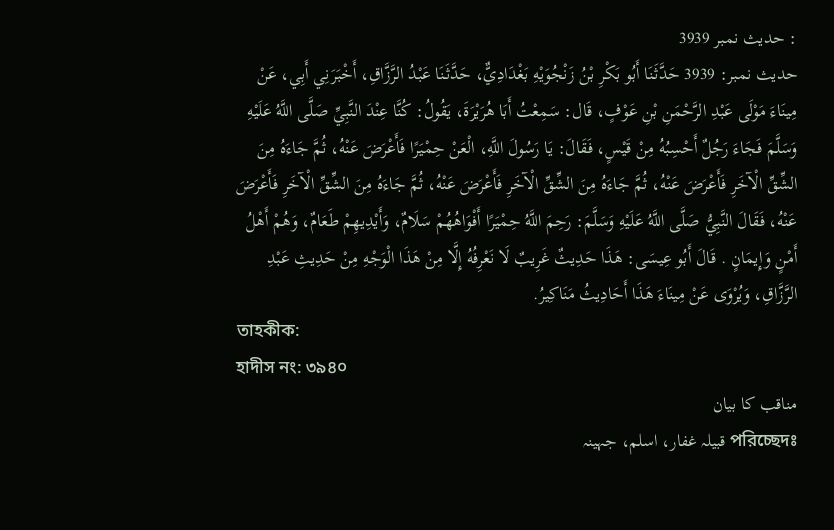: حديث نمبر 3939
حدیث نمبر: 3939 حَدَّثَنَا أَبُو بَكْرِ بْنُ زَنْجُوَيْهِ بَغْدَادِيٌّ، حَدَّثَنَا عَبْدُ الرَّزَّاقِ، أَخْبَرَنِي أَبِي، عَنْ مِينَاءَ مَوْلَى عَبْدِ الرَّحْمَنِ بْنِ عَوْفٍ، قَال: سَمِعْتُ أَبَا هُرَيْرَةَ، يَقُولُ: كُنَّا عِنْدَ النَّبِيِّ صَلَّى اللَّهُ عَلَيْهِ وَسَلَّمَ فَجَاءَ رَجُلٌ أَحْسِبُهُ مِنْ قَيْسٍ، فَقَالَ: يَا رَسُولَ اللَّهِ، الْعَنْ حِمْيَرًا فَأَعْرَضَ عَنْهُ، ثُمَّ جَاءَهُ مِنَ الشِّقِّ الْآخَرِ فَأَعْرَضَ عَنْهُ، ثُمَّ جَاءَهُ مِنَ الشِّقِّ الْآخَرِ فَأَعْرَضَ عَنْهُ، ثُمَّ جَاءَهُ مِنَ الشِّقِّ الْآخَرِ فَأَعْرَضَ عَنْهُ، فَقَالَ النَّبِيُّ صَلَّى اللَّهُ عَلَيْهِ وَسَلَّمَ: رَحِمَ اللَّهُ حِمْيَرًا أَفْوَاهُهُمْ سَلَامٌ، وَأَيْدِيهِمْ طَعَامٌ، وَهُمْ أَهْلُ أَمْنٍ وَإِيمَانٍ . قَالَ أَبُو عِيسَى: هَذَا حَدِيثٌ غَرِيبٌ لَا نَعْرِفُهُ إِلَّا مِنْ هَذَا الْوَجْهِ مِنْ حَدِيثِ عَبْدِ الرَّزَّاقِ، وَيُرْوَى عَنْ مِينَاءَ هَذَا أَحَادِيثُ مَنَاكِيرُ.
তাহকীক:
হাদীস নং: ৩৯৪০
مناقب کا بیان
পরিচ্ছেদঃ قبیلہ غفار، اسلم، جہینہ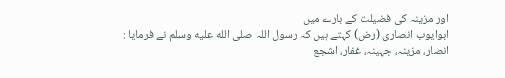اور مزینہ کی فضیلت کے بارے میں
ابوایوب انصاری (رض) کہتے ہیں کہ رسول اللہ صلى الله عليه وسلم نے فرمایا : انصار، مزینہ، جہینہ، غفار، اشجع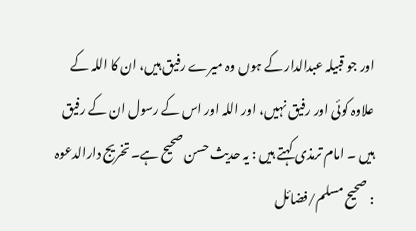اور جو قبیلہ عبدالدار کے ہوں وہ میرے رفیق ہیں، ان کا اللہ کے علاوہ کوئی اور رفیق نہیں، اور اللہ اور اس کے رسول ان کے رفیق ہیں ۔ امام ترمذی کہتے ہیں : یہ حدیث حسن صحیح ہے۔ تخریج دارالدعوہ : صحیح مسلم/فضائل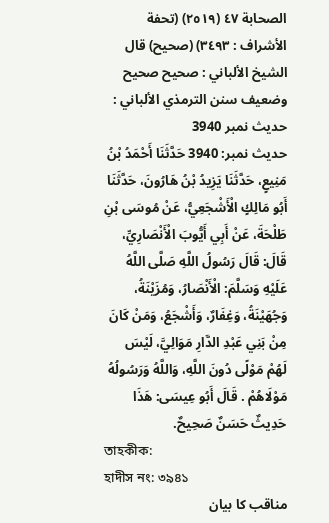الصحابة ٤٧ (٢٥١٩) (تحفة الأشراف : ٣٤٩٣) (صحیح) قال الشيخ الألباني : صحيح صحيح وضعيف سنن الترمذي الألباني : حديث نمبر 3940
حدیث نمبر: 3940 حَدَّثَنَا أَحْمَدُ بْنُ مَنِيعٍ، حَدَّثَنَا يَزِيدُ بْنُ هَارُونَ، حَدَّثَنَا أَبُو مَالِكٍ الْأَشْجَعِيُّ، عَنْ مُوسَى بْنِ طَلْحَةَ، عَنْ أَبِي أَيُّوبَ الْأَنْصَارِيِّ، قَالَ: قَالَ رَسُولُ اللَّهِ صَلَّى اللَّهُ عَلَيْهِ وَسَلَّمَ: الْأَنْصَارُ، وَمُزَيْنَةُ، وَجُهَيْنَةُ، وَغِفَارٌ، وَأَشْجَعُ، وَمَنْ كَانَ مِنْ بَنِي عَبْدِ الدَّارِ مَوَالِيَّ، لَيْسَ لَهُمْ مَوْلًى دُونَ اللَّهِ، وَاللَّهُ وَرَسُولُهُ مَوْلَاهُمْ . قَالَ أَبُو عِيسَى: هَذَا حَدِيثٌ حَسَنٌ صَحِيحٌ.
তাহকীক:
হাদীস নং: ৩৯৪১
مناقب کا بیان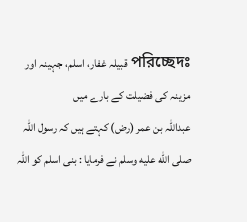পরিচ্ছেদঃ قبیلہ غفار، اسلم، جہینہ اور مزینہ کی فضیلت کے بارے میں
عبداللہ بن عمر (رض) کہتے ہیں کہ رسول اللہ صلى الله عليه وسلم نے فرمایا : بنی اسلم کو اللہ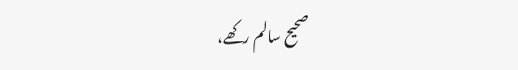صحیح سالم رکھے،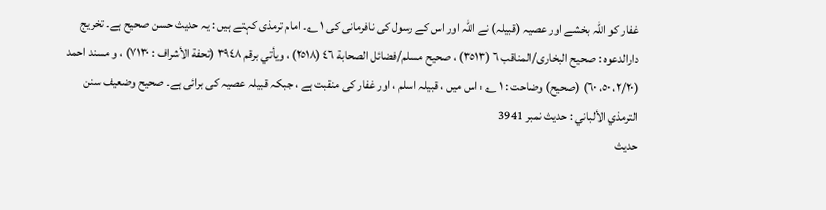غفار کو اللہ بخشے اور عصیہ (قبیلہ) نے اللہ اور اس کے رسول کی نافرمانی کی ١ ؎۔ امام ترمذی کہتے ہیں : یہ حدیث حسن صحیح ہے۔ تخریج دارالدعوہ : صحیح البخاری/المناقب ٦ (٣٥١٣) ، صحیح مسلم/فضائل الصحابة ٤٦ (٢٥١٨) ، ویأتي برقم ٣٩٤٨ (تحفة الأشراف : ٧١٣٠) ، و مسند احمد (٢/٢٠، ٥٠، ٦٠) (صحیح) وضاحت : ١ ؎ : اس میں ، قبیلہ اسلم ، اور غفار کی منقبت ہے ، جبکہ قبیلہ عصیہ کی برائی ہے۔ صحيح وضعيف سنن الترمذي الألباني : حديث نمبر 3941
حدیث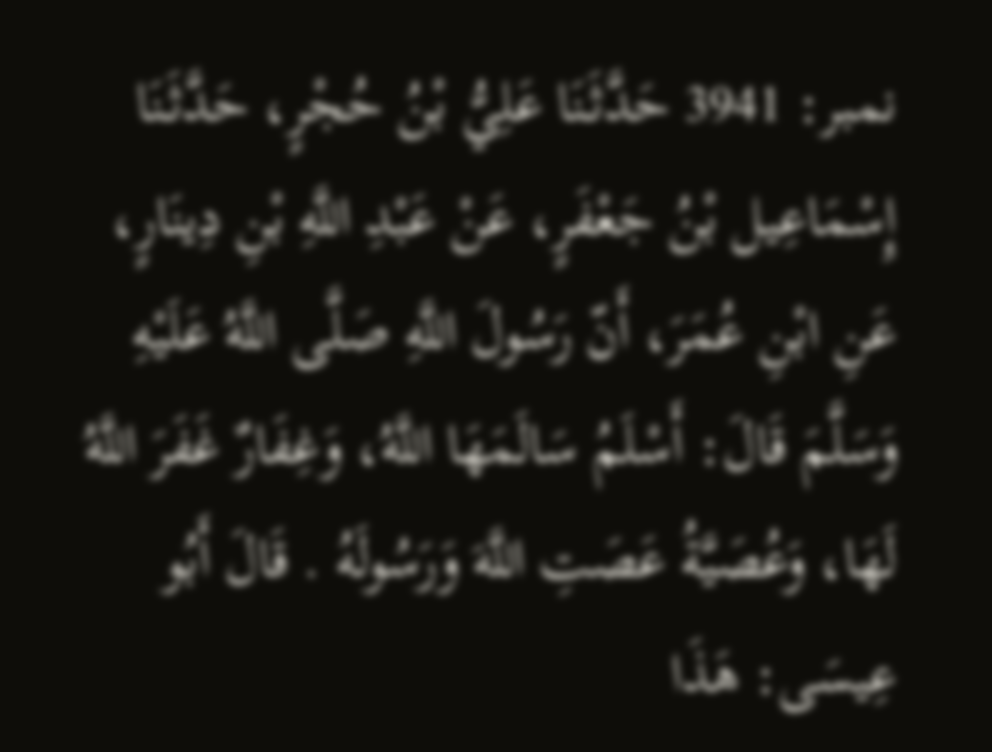نمبر: 3941 حَدَّثَنَا عَلِيُّ بْنُ حُجْرٍ، حَدَّثَنَا إِسْمَاعِيل بْنُ جَعْفَرٍ، عَنْ عَبْدِ اللَّهِ بْنِ دِينَارٍ، عَنِ ابْنِ عُمَرَ، أَنّ رَسُولَ اللَّهِ صَلَّى اللَّهُ عَلَيْهِ وَسَلَّمَ قَالَ: أَسْلَمُ سَالَمَهَا اللَّهُ، وَغِفَارٌ غَفَرَ اللَّهُ لَهَا، وَعُصَيَّةُ عَصَتِ اللَّهَ وَرَسُولَهُ . قَالَ أَبُو عِيسَى: هَذَا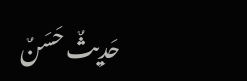حَدِيثٌ حَسَنٌ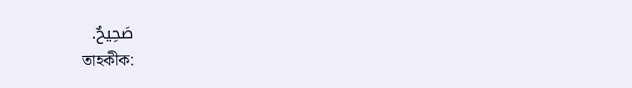صَحِيحٌ.
তাহকীক: